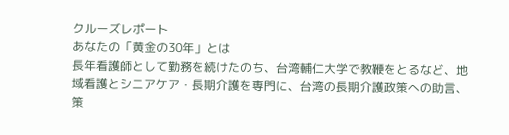クルーズレポート
あなたの「黄金の30年」とは
長年看護師として勤務を続けたのち、台湾輔仁大学で教鞭をとるなど、地域看護とシニアケア・長期介護を専門に、台湾の長期介護政策への助言、策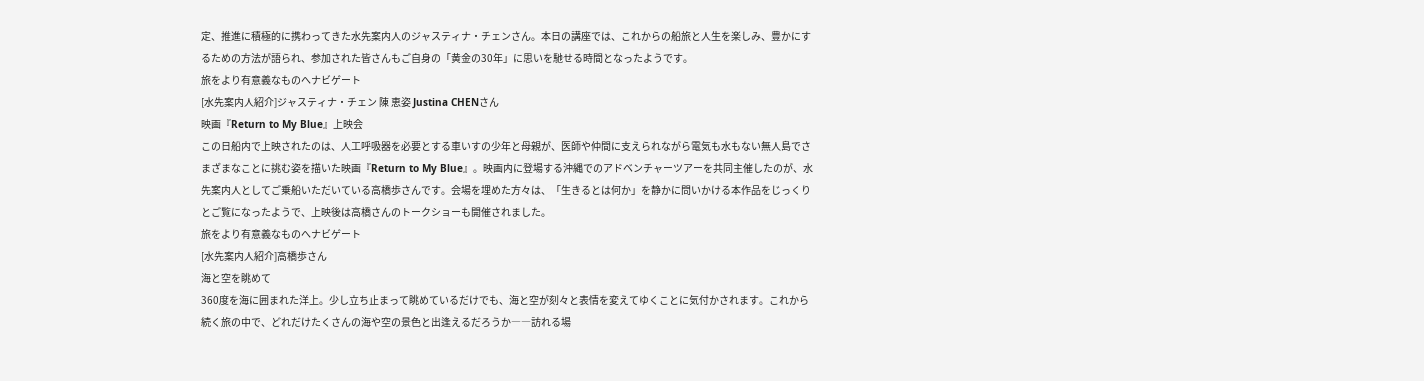定、推進に積極的に携わってきた水先案内人のジャスティナ・チェンさん。本日の講座では、これからの船旅と人生を楽しみ、豊かにするための方法が語られ、参加された皆さんもご自身の「黄金の30年」に思いを馳せる時間となったようです。
旅をより有意義なものへナビゲート
[水先案内人紹介]ジャスティナ・チェン 陳 恵姿 Justina CHENさん
映画『Return to My Blue』上映会
この日船内で上映されたのは、人工呼吸器を必要とする車いすの少年と母親が、医師や仲間に支えられながら電気も水もない無人島でさまざまなことに挑む姿を描いた映画『Return to My Blue』。映画内に登場する沖縄でのアドベンチャーツアーを共同主催したのが、水先案内人としてご乗船いただいている高橋歩さんです。会場を埋めた方々は、「生きるとは何か」を静かに問いかける本作品をじっくりとご覧になったようで、上映後は高橋さんのトークショーも開催されました。
旅をより有意義なものへナビゲート
[水先案内人紹介]高橋歩さん
海と空を眺めて
360度を海に囲まれた洋上。少し立ち止まって眺めているだけでも、海と空が刻々と表情を変えてゆくことに気付かされます。これから続く旅の中で、どれだけたくさんの海や空の景色と出逢えるだろうか――訪れる場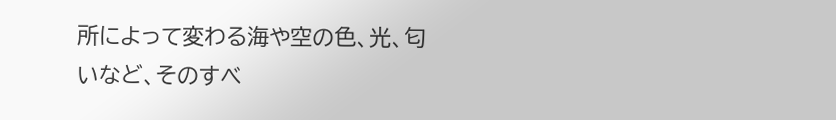所によって変わる海や空の色、光、匂いなど、そのすべ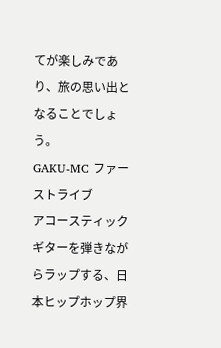てが楽しみであり、旅の思い出となることでしょう。
GAKU-MC ファーストライブ
アコースティックギターを弾きながらラップする、日本ヒップホップ界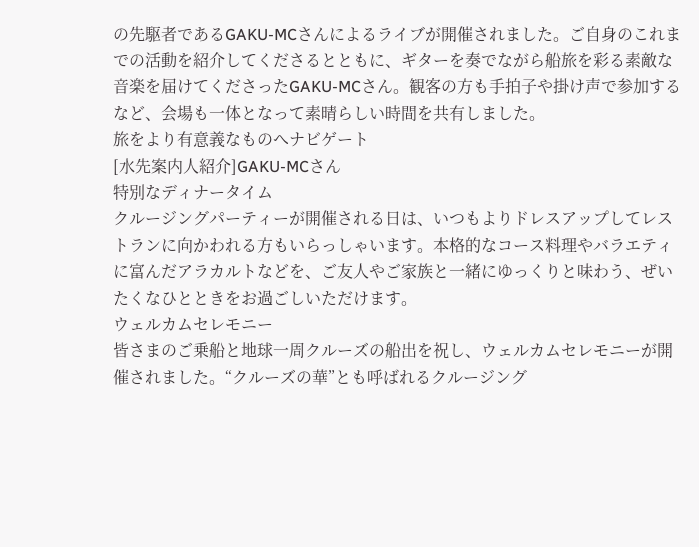の先駆者であるGAKU-MCさんによるライブが開催されました。ご自身のこれまでの活動を紹介してくださるとともに、ギターを奏でながら船旅を彩る素敵な音楽を届けてくださったGAKU-MCさん。観客の方も手拍子や掛け声で参加するなど、会場も一体となって素晴らしい時間を共有しました。
旅をより有意義なものへナビゲート
[水先案内人紹介]GAKU-MCさん
特別なディナータイム
クルージングパーティーが開催される日は、いつもよりドレスアップしてレストランに向かわれる方もいらっしゃいます。本格的なコース料理やバラエティに富んだアラカルトなどを、ご友人やご家族と一緒にゆっくりと味わう、ぜいたくなひとときをお過ごしいただけます。
ウェルカムセレモニー
皆さまのご乗船と地球一周クルーズの船出を祝し、ウェルカムセレモニーが開催されました。“クルーズの華”とも呼ばれるクルージング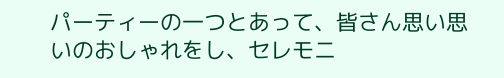パーティーの一つとあって、皆さん思い思いのおしゃれをし、セレモニ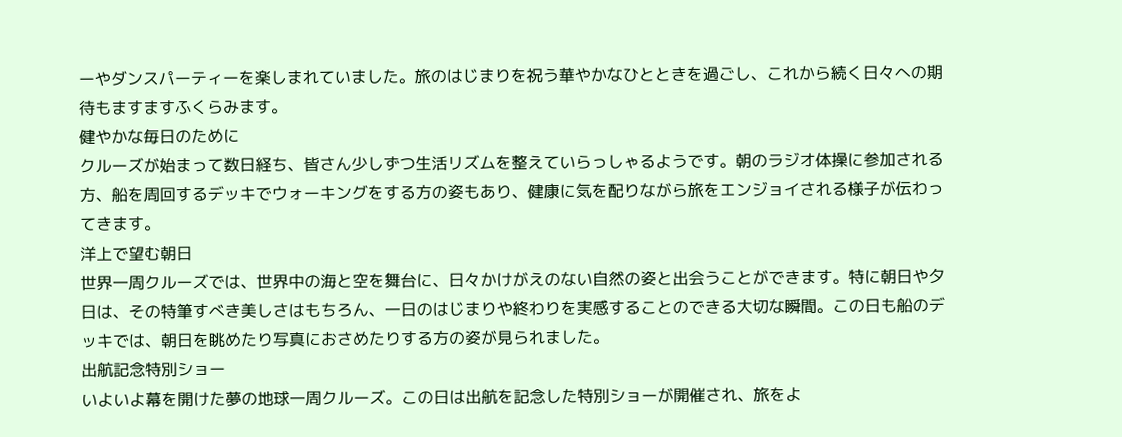ーやダンスパーティーを楽しまれていました。旅のはじまりを祝う華やかなひとときを過ごし、これから続く日々への期待もますますふくらみます。
健やかな毎日のために
クルーズが始まって数日経ち、皆さん少しずつ生活リズムを整えていらっしゃるようです。朝のラジオ体操に参加される方、船を周回するデッキでウォーキングをする方の姿もあり、健康に気を配りながら旅をエンジョイされる様子が伝わってきます。
洋上で望む朝日
世界一周クルーズでは、世界中の海と空を舞台に、日々かけがえのない自然の姿と出会うことができます。特に朝日や夕日は、その特筆すべき美しさはもちろん、一日のはじまりや終わりを実感することのできる大切な瞬間。この日も船のデッキでは、朝日を眺めたり写真におさめたりする方の姿が見られました。
出航記念特別ショー
いよいよ幕を開けた夢の地球一周クルーズ。この日は出航を記念した特別ショーが開催され、旅をよ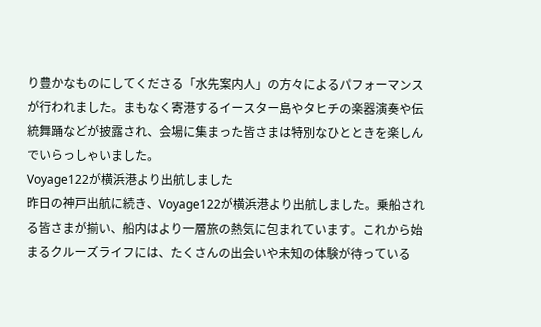り豊かなものにしてくださる「水先案内人」の方々によるパフォーマンスが行われました。まもなく寄港するイースター島やタヒチの楽器演奏や伝統舞踊などが披露され、会場に集まった皆さまは特別なひとときを楽しんでいらっしゃいました。
Voyage122が横浜港より出航しました
昨日の神戸出航に続き、Voyage122が横浜港より出航しました。乗船される皆さまが揃い、船内はより一層旅の熱気に包まれています。これから始まるクルーズライフには、たくさんの出会いや未知の体験が待っている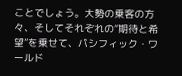ことでしょう。大勢の乗客の方々、そしてそれぞれの“期待と希望”を乗せて、パシフィック・ワールド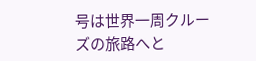号は世界一周クルーズの旅路へと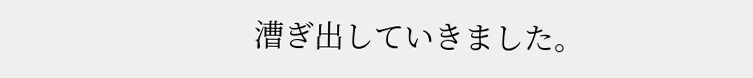漕ぎ出していきました。